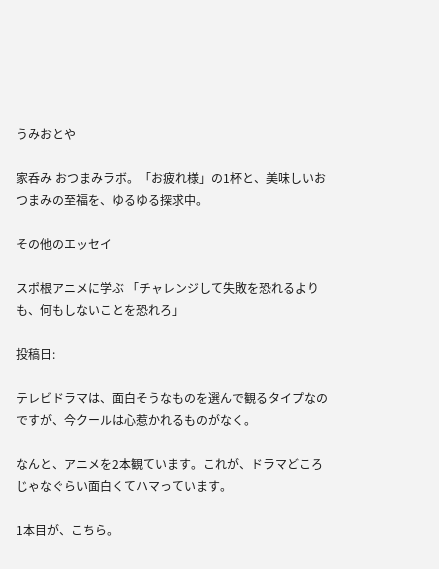うみおとや

家呑み おつまみラボ。「お疲れ様」の1杯と、美味しいおつまみの至福を、ゆるゆる探求中。

その他のエッセイ

スポ根アニメに学ぶ 「チャレンジして失敗を恐れるよりも、何もしないことを恐れろ」

投稿日:

テレビドラマは、面白そうなものを選んで観るタイプなのですが、今クールは心惹かれるものがなく。

なんと、アニメを2本観ています。これが、ドラマどころじゃなぐらい面白くてハマっています。

1本目が、こちら。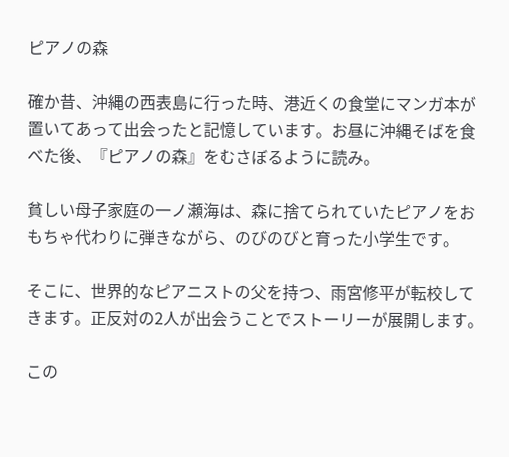ピアノの森

確か昔、沖縄の西表島に行った時、港近くの食堂にマンガ本が置いてあって出会ったと記憶しています。お昼に沖縄そばを食べた後、『ピアノの森』をむさぼるように読み。

貧しい母子家庭の一ノ瀬海は、森に捨てられていたピアノをおもちゃ代わりに弾きながら、のびのびと育った小学生です。

そこに、世界的なピアニストの父を持つ、雨宮修平が転校してきます。正反対の2人が出会うことでストーリーが展開します。

この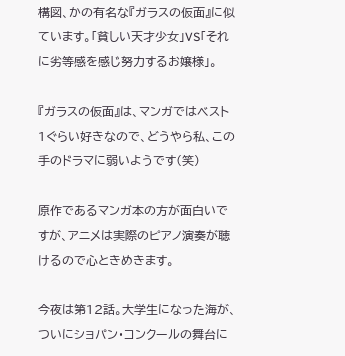構図、かの有名な『ガラスの仮面』に似ています。「貧しい天才少女」VS「それに劣等感を感じ努力するお嬢様」。

『ガラスの仮面』は、マンガではベスト1ぐらい好きなので、どうやら私、この手のドラマに弱いようです(笑)

原作であるマンガ本の方が面白いですが、アニメは実際のピアノ演奏が聴けるので心ときめきます。

今夜は第12話。大学生になった海が、ついにショパン・コンクールの舞台に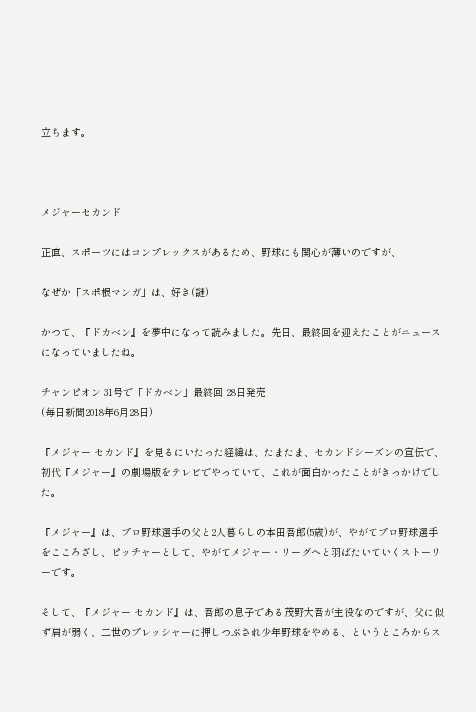立ちます。



メジャーセカンド

正直、スポーツにはコンプレックスがあるため、野球にも関心が薄いのですが、

なぜか「スポ根マンガ」は、好き(謎)

かつて、『ドカベン』を夢中になって読みました。先日、最終回を迎えたことがニュースになっていましたね。

チャンピオン 31号で「ドカベン」最終回 28日発売
(毎日新聞2018年6月28日)

『メジャー セカンド』を見るにいたった経緯は、たまたま、セカンドシーズンの宣伝で、初代『メジャー』の劇場版をテレビでやっていて、これが面白かったことがきっかけでした。

『メジャー』は、プロ野球選手の父と2人暮らしの本田吾郎(5歳)が、やがてプロ野球選手をこころざし、ピッチャーとして、やがてメジャー・リーグへと羽ばたいていくストーリーです。

そして、『メジャー セカンド』は、吾郎の息子である茂野大吾が主役なのですが、父に似ず肩が弱く、二世のプレッシャーに押しつぶされ少年野球をやめる、というところからス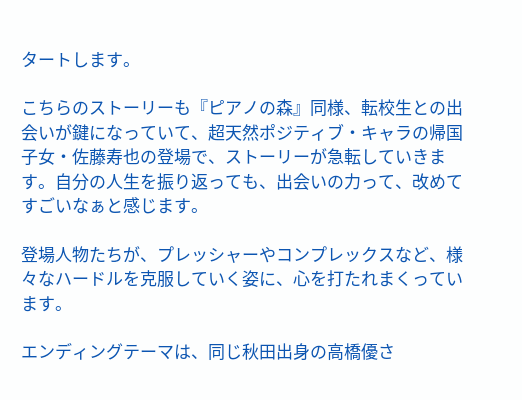タートします。

こちらのストーリーも『ピアノの森』同様、転校生との出会いが鍵になっていて、超天然ポジティブ・キャラの帰国子女・佐藤寿也の登場で、ストーリーが急転していきます。自分の人生を振り返っても、出会いの力って、改めてすごいなぁと感じます。

登場人物たちが、プレッシャーやコンプレックスなど、様々なハードルを克服していく姿に、心を打たれまくっています。

エンディングテーマは、同じ秋田出身の高橋優さ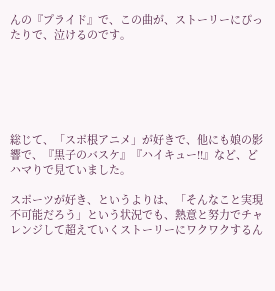んの『プライド』で、この曲が、ストーリーにぴったりで、泣けるのです。






総じて、「スポ根アニメ」が好きで、他にも娘の影響で、『黒子のバスケ』『ハイキュー!!』など、どハマりで見ていました。

スポーツが好き、というよりは、「そんなこと実現不可能だろう」という状況でも、熱意と努力でチャレンジして超えていくストーリーにワクワクするん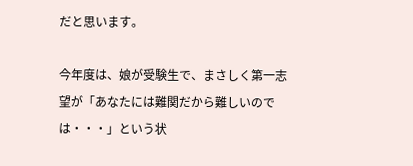だと思います。

今年度は、娘が受験生で、まさしく第一志望が「あなたには難関だから難しいのでは・・・」という状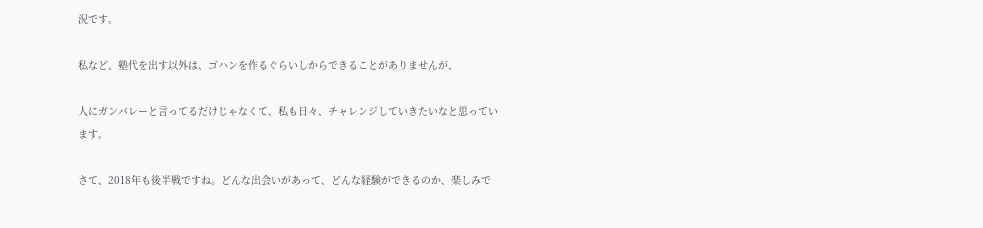況です。

私など、塾代を出す以外は、ゴハンを作るぐらいしからできることがありませんが、

人にガンバレーと言ってるだけじゃなくて、私も日々、チャレンジしていきたいなと思っています。

さて、2018年も後半戦ですね。どんな出会いがあって、どんな経験ができるのか、楽しみで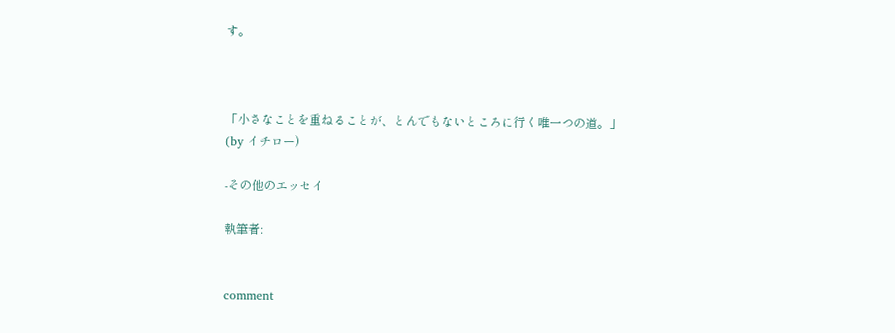す。



「小さなことを重ねることが、とんでもないところに行く唯一つの道。」
(by イチロー)

-その他のエッセイ

執筆者:


comment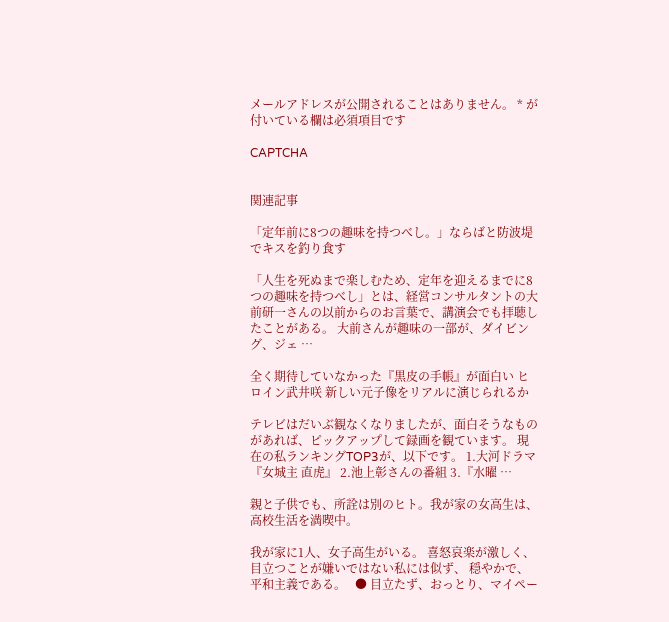メールアドレスが公開されることはありません。 * が付いている欄は必須項目です

CAPTCHA


関連記事

「定年前に8つの趣味を持つべし。」ならばと防波堤でキスを釣り食す

「人生を死ぬまで楽しむため、定年を迎えるまでに8つの趣味を持つべし」とは、経営コンサルタントの大前研一さんの以前からのお言葉で、講演会でも拝聴したことがある。 大前さんが趣味の一部が、ダイビング、ジェ …

全く期待していなかった『黒皮の手帳』が面白い ヒロイン武井咲 新しい元子像をリアルに演じられるか

テレビはだいぶ観なくなりましたが、面白そうなものがあれば、ピックアップして録画を観ています。 現在の私ランキングTOP3が、以下です。 1.大河ドラマ『女城主 直虎』 2.池上彰さんの番組 3.『水曜 …

親と子供でも、所詮は別のヒト。我が家の女高生は、高校生活を満喫中。

我が家に1人、女子高生がいる。 喜怒哀楽が激しく、目立つことが嫌いではない私には似ず、 穏やかで、平和主義である。   ● 目立たず、おっとり、マイペー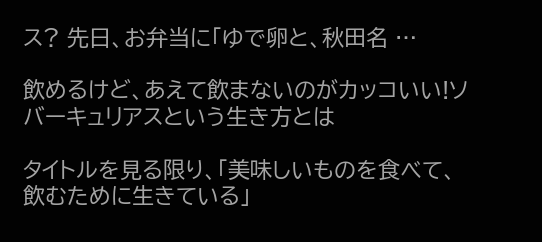ス? 先日、お弁当に「ゆで卵と、秋田名 …

飲めるけど、あえて飲まないのがカッコいい!ソバーキュリアスという生き方とは

タイトルを見る限り、「美味しいものを食べて、飲むために生きている」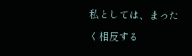私としては、まったく相反する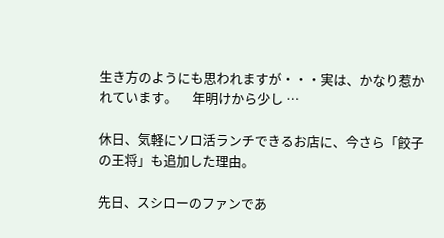生き方のようにも思われますが・・・実は、かなり惹かれています。     年明けから少し …

休日、気軽にソロ活ランチできるお店に、今さら「餃子の王将」も追加した理由。

先日、スシローのファンであ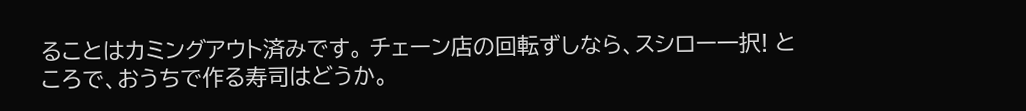ることはカミングアウト済みです。 チェーン店の回転ずしなら、スシロー一択! ところで、おうちで作る寿司はどうか。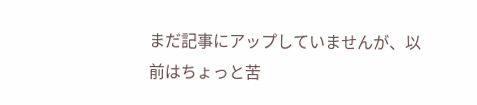まだ記事にアップしていませんが、以前はちょっと苦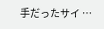手だったサイ …